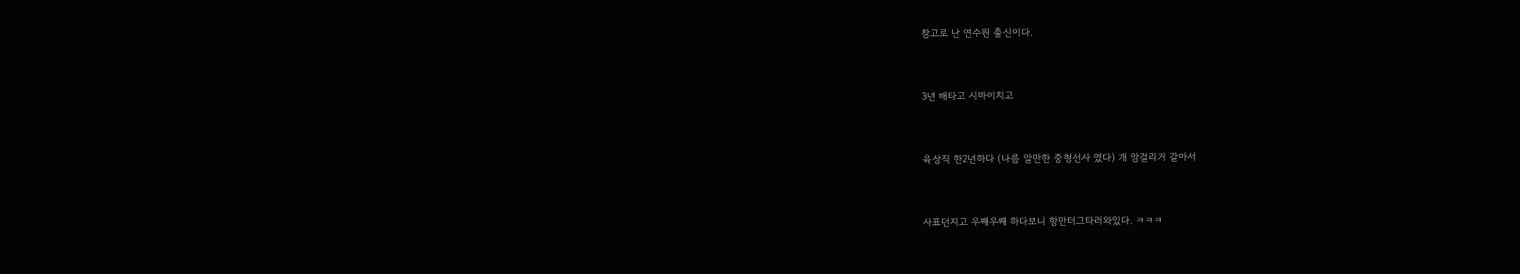참고로 난 연수원 출신이다.


3년 배타고 시마이치고


육상직 한2년하다 (나름 알만한 중형선사 였다) 개 암걸리거 같아서


사표던지고 우째우째 하다보니 항만터그타러와있다. ㅋㅋㅋ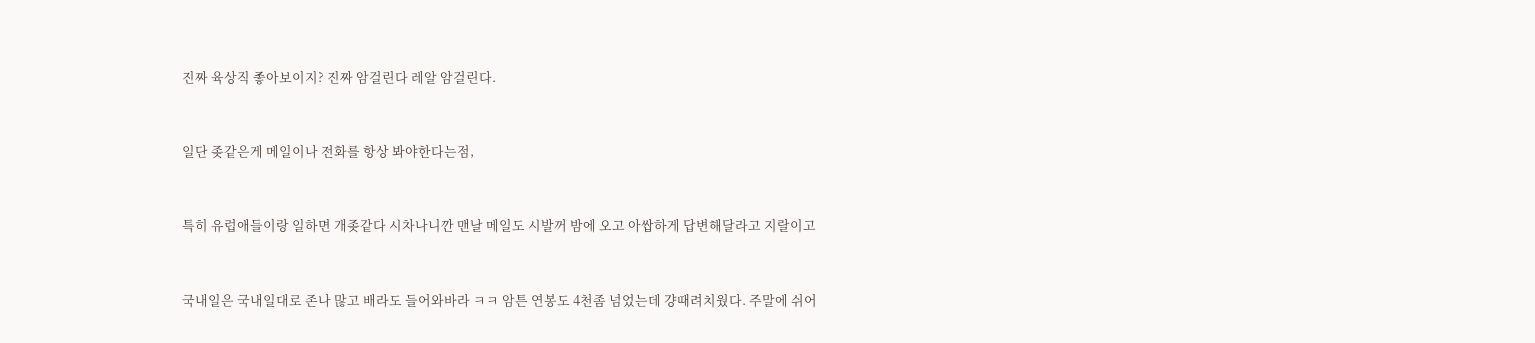진짜 육상직 좋아보이지? 진짜 암걸린다 레알 암걸린다.


일단 좆같은게 메일이나 전화를 항상 봐야한다는점,


특히 유럽애들이랑 일하면 개좆같다 시차나니깐 맨날 메일도 시발꺼 밤에 오고 아쌉하게 답변해달라고 지랄이고


국내일은 국내일대로 존나 많고 배라도 들어와바라 ㅋㅋ 암튼 연봉도 4천좀 넘었는데 걍때려치웠다. 주말에 쉬어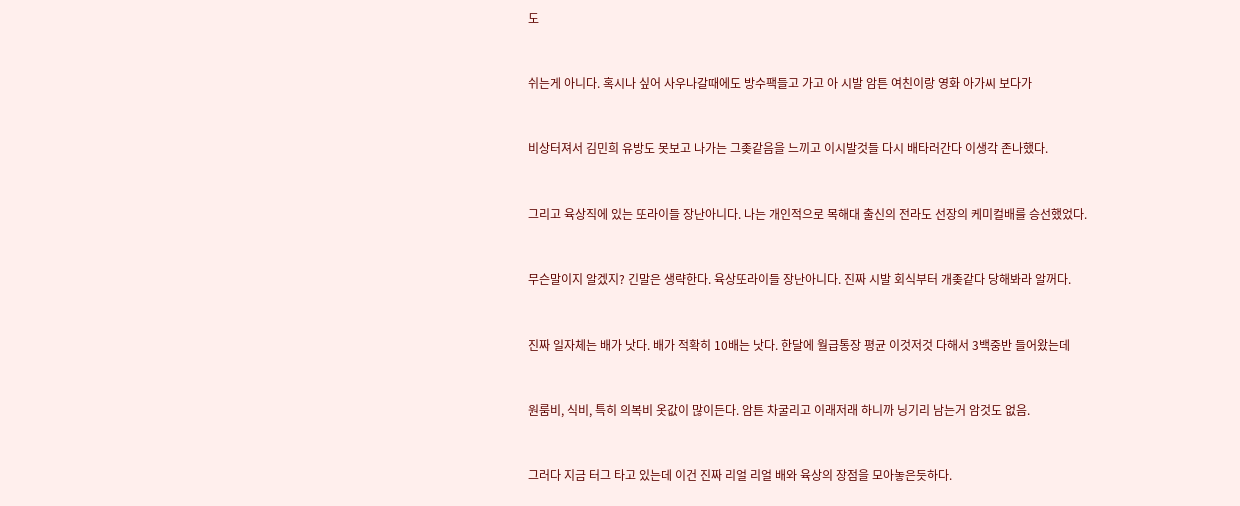도


쉬는게 아니다. 혹시나 싶어 사우나갈때에도 방수팩들고 가고 아 시발 암튼 여친이랑 영화 아가씨 보다가


비상터져서 김민희 유방도 못보고 나가는 그좆같음을 느끼고 이시발것들 다시 배타러간다 이생각 존나했다.


그리고 육상직에 있는 또라이들 장난아니다. 나는 개인적으로 목해대 출신의 전라도 선장의 케미컬배를 승선했었다.


무슨말이지 알겠지? 긴말은 생략한다. 육상또라이들 장난아니다. 진짜 시발 회식부터 개좆같다 당해봐라 알꺼다.


진짜 일자체는 배가 낫다. 배가 적확히 10배는 낫다. 한달에 월급통장 평균 이것저것 다해서 3백중반 들어왔는데


원룸비, 식비, 특히 의복비 옷값이 많이든다. 암튼 차굴리고 이래저래 하니까 닝기리 남는거 암것도 없음.


그러다 지금 터그 타고 있는데 이건 진짜 리얼 리얼 배와 육상의 장점을 모아놓은듯하다.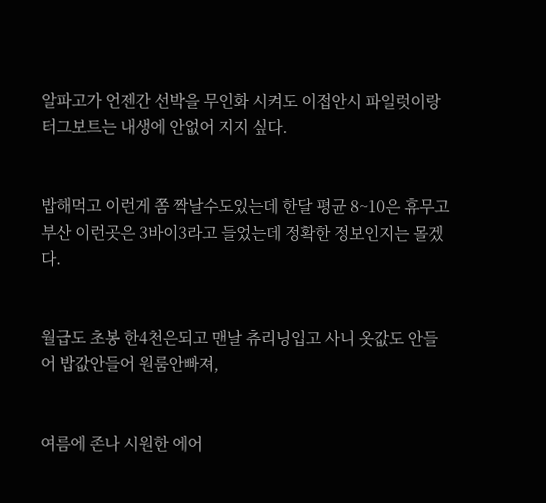알파고가 언젠간 선박을 무인화 시켜도 이접안시 파일럿이랑 터그보트는 내생에 안없어 지지 싶다.


밥해먹고 이런게 쫌 짝날수도있는데 한달 평균 8~10은 휴무고 부산 이런곳은 3바이3라고 들었는데 정확한 정보인지는 몰겠다.


월급도 초봉 한4천은되고 맨날 츄리닝입고 사니 옷값도 안들어 밥값안들어 원룸안빠져,


여름에 존나 시원한 에어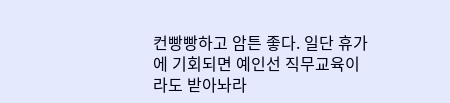컨빵빵하고 암튼 좋다. 일단 휴가에 기회되면 예인선 직무교육이라도 받아놔라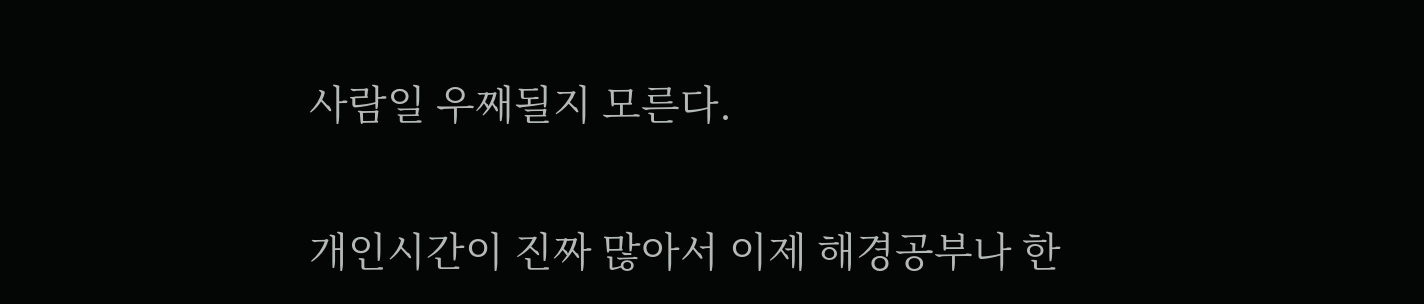사람일 우째될지 모른다.


개인시간이 진짜 많아서 이제 해경공부나 한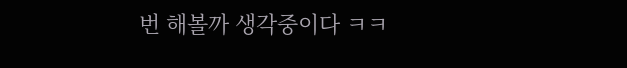번 해볼까 생각중이다 ㅋㅋ